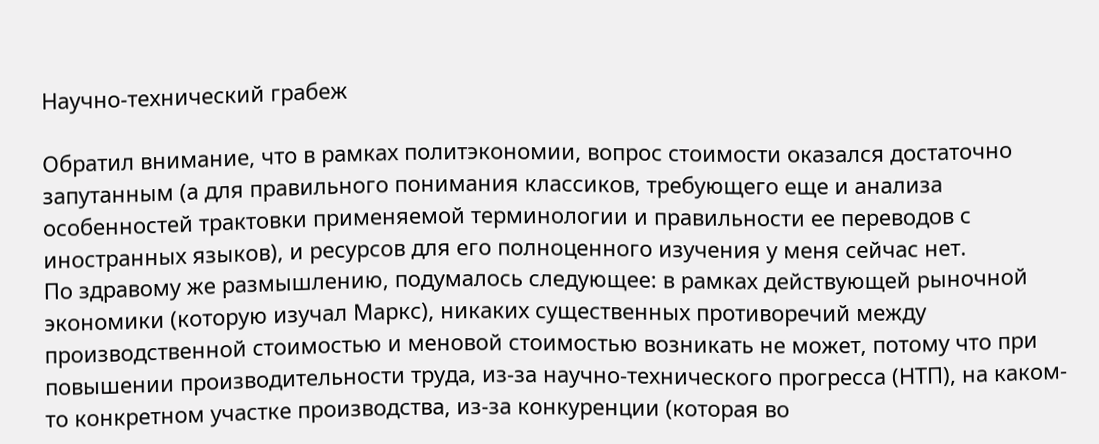Научно-технический грабеж

Обратил внимание, что в рамках политэкономии, вопрос стоимости оказался достаточно запутанным (а для правильного понимания классиков, требующего еще и анализа особенностей трактовки применяемой терминологии и правильности ее переводов с иностранных языков), и ресурсов для его полноценного изучения у меня сейчас нет.
По здравому же размышлению, подумалось следующее: в рамках действующей рыночной экономики (которую изучал Маркс), никаких существенных противоречий между производственной стоимостью и меновой стоимостью возникать не может, потому что при повышении производительности труда, из-за научно-технического прогресса (НТП), на каком-то конкретном участке производства, из-за конкуренции (которая во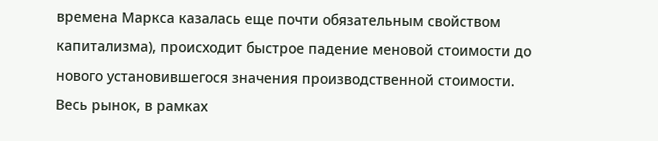времена Маркса казалась еще почти обязательным свойством капитализма), происходит быстрое падение меновой стоимости до нового установившегося значения производственной стоимости.
Весь рынок, в рамках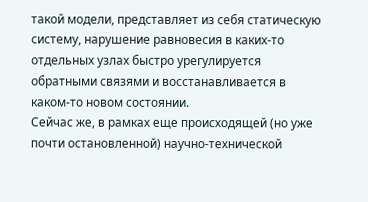такой модели, представляет из себя статическую систему, нарушение равновесия в каких-то отдельных узлах быстро урегулируется обратными связями и восстанавливается в каком-то новом состоянии.
Сейчас же, в рамках еще происходящей (но уже почти остановленной) научно-технической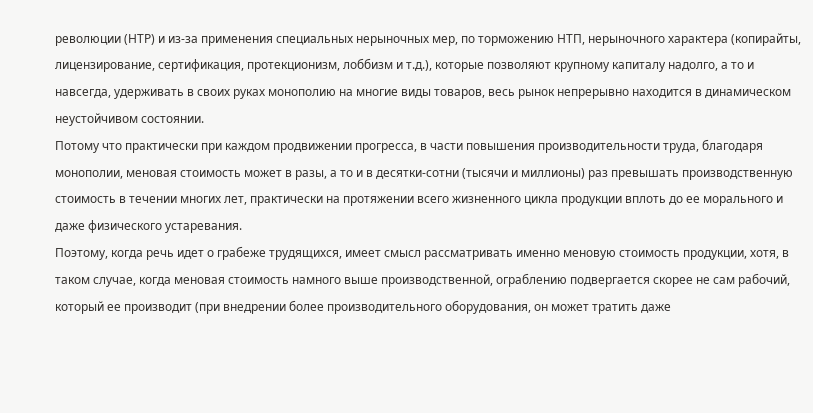революции (НТР) и из-за применения специальных нерыночных мер, по торможению НТП, нерыночного характера (копирайты, лицензирование, сертификация, протекционизм, лоббизм и т.д.), которые позволяют крупному капиталу надолго, а то и навсегда, удерживать в своих руках монополию на многие виды товаров, весь рынок непрерывно находится в динамическом неустойчивом состоянии.
Потому что практически при каждом продвижении прогресса, в части повышения производительности труда, благодаря монополии, меновая стоимость может в разы, а то и в десятки-сотни (тысячи и миллионы) раз превышать производственную стоимость в течении многих лет, практически на протяжении всего жизненного цикла продукции вплоть до ее морального и даже физического устаревания.
Поэтому, когда речь идет о грабеже трудящихся, имеет смысл рассматривать именно меновую стоимость продукции, хотя, в таком случае, когда меновая стоимость намного выше производственной, ограблению подвергается скорее не сам рабочий, который ее производит (при внедрении более производительного оборудования, он может тратить даже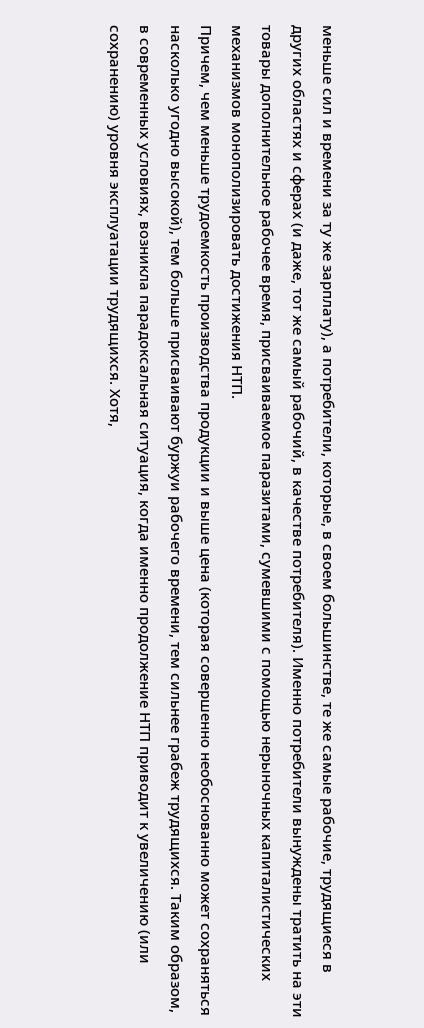меньше сил и времени за ту же зарплату), а потребители, которые, в своем большинстве, те же самые рабочие, трудящиеся в других областях и сферах (и даже, тот же самый рабочий, в качестве потребителя). Именно потребители вынуждены тратить на эти товары дополнительное рабочее время, присваиваемое паразитами, сумевшими с помощью нерыночных капиталистических механизмов монополизировать достижения НТП.
Причем, чем меньше трудоемкость производства продукции и выше цена (которая совершенно необоснованно может сохраняться насколько угодно высокой), тем больше присваивают буржуи рабочего времени, тем сильнее грабеж трудящихся. Таким образом, в современных условиях, возникла парадоксальная ситуация, когда именно продолжение НТП приводит к увеличению (или сохранению) уровня эксплуатации трудящихся. Хотя,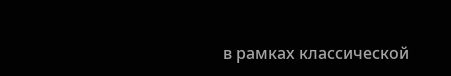в рамках классической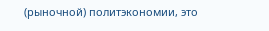(рыночной) политэкономии, это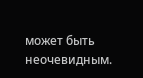может быть неочевидным.